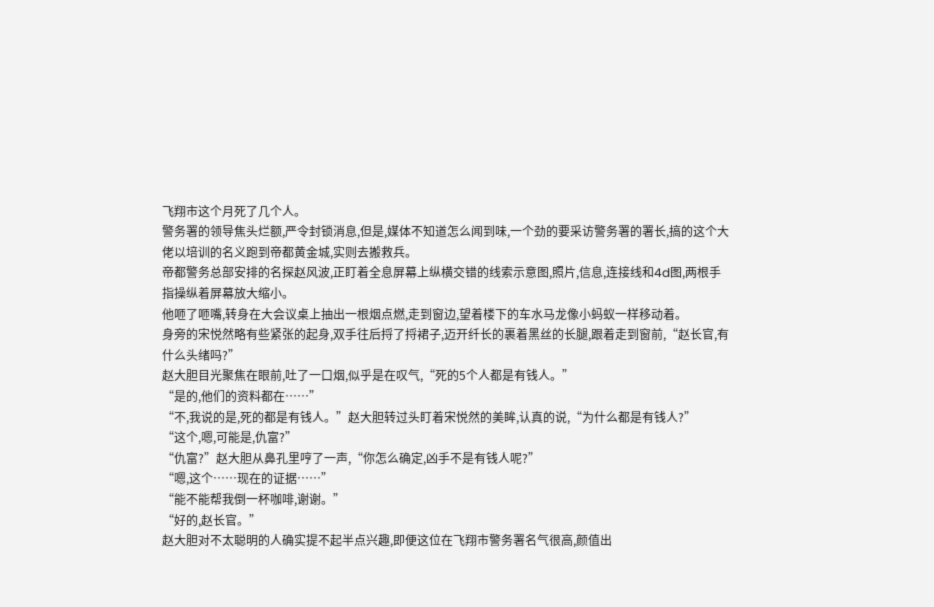飞翔市这个月死了几个人。
警务署的领导焦头烂额,严令封锁消息,但是,媒体不知道怎么闻到味,一个劲的要采访警务署的署长,搞的这个大佬以培训的名义跑到帝都黄金城,实则去搬救兵。
帝都警务总部安排的名探赵风波,正盯着全息屏幕上纵横交错的线索示意图,照片,信息,连接线和4d图,两根手指操纵着屏幕放大缩小。
他咂了咂嘴,转身在大会议桌上抽出一根烟点燃,走到窗边,望着楼下的车水马龙像小蚂蚁一样移动着。
身旁的宋悦然略有些紧张的起身,双手往后捋了捋裙子,迈开纤长的裹着黑丝的长腿,跟着走到窗前,“赵长官,有什么头绪吗?”
赵大胆目光聚焦在眼前,吐了一口烟,似乎是在叹气,“死的5个人都是有钱人。”
“是的,他们的资料都在……”
“不,我说的是,死的都是有钱人。”赵大胆转过头盯着宋悦然的美眸,认真的说,“为什么都是有钱人?”
“这个,嗯,可能是,仇富?”
“仇富?”赵大胆从鼻孔里哼了一声,“你怎么确定,凶手不是有钱人呢?”
“嗯,这个……现在的证据……”
“能不能帮我倒一杯咖啡,谢谢。”
“好的,赵长官。”
赵大胆对不太聪明的人确实提不起半点兴趣,即便这位在飞翔市警务署名气很高,颜值出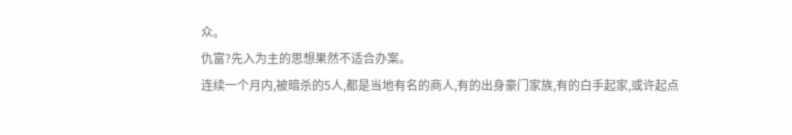众。
仇富?先入为主的思想果然不适合办案。
连续一个月内,被暗杀的5人,都是当地有名的商人,有的出身豪门家族,有的白手起家,或许起点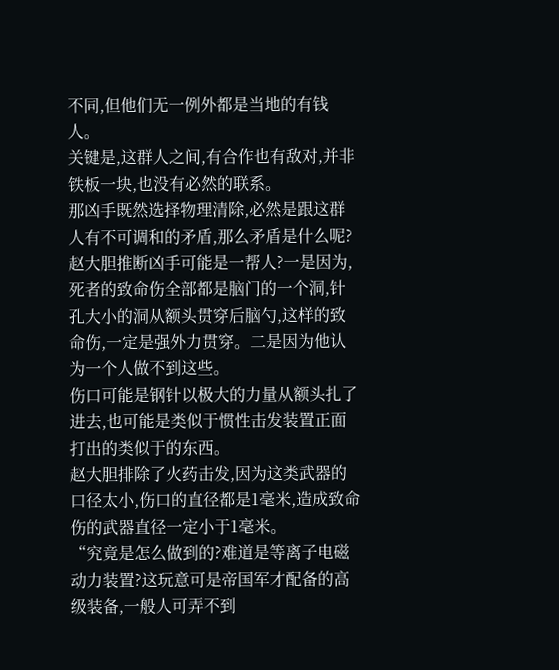不同,但他们无一例外都是当地的有钱人。
关键是,这群人之间,有合作也有敌对,并非铁板一块,也没有必然的联系。
那凶手既然选择物理清除,必然是跟这群人有不可调和的矛盾,那么矛盾是什么呢?
赵大胆推断凶手可能是一帮人?一是因为,死者的致命伤全部都是脑门的一个洞,针孔大小的洞从额头贯穿后脑勺,这样的致命伤,一定是强外力贯穿。二是因为他认为一个人做不到这些。
伤口可能是钢针以极大的力量从额头扎了进去,也可能是类似于惯性击发装置正面打出的类似于的东西。
赵大胆排除了火药击发,因为这类武器的口径太小,伤口的直径都是1毫米,造成致命伤的武器直径一定小于1毫米。
“究竟是怎么做到的?难道是等离子电磁动力装置?这玩意可是帝国军才配备的高级装备,一般人可弄不到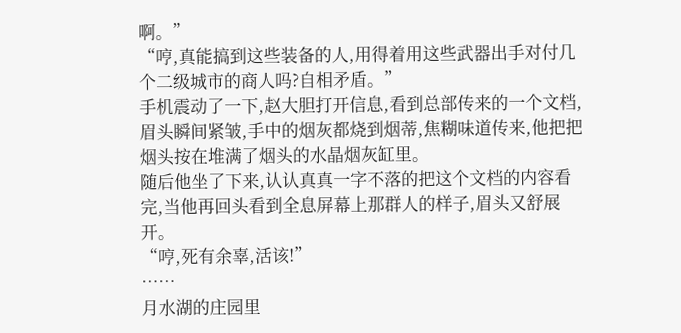啊。”
“哼,真能搞到这些装备的人,用得着用这些武器出手对付几个二级城市的商人吗?自相矛盾。”
手机震动了一下,赵大胆打开信息,看到总部传来的一个文档,眉头瞬间紧皱,手中的烟灰都烧到烟蒂,焦糊味道传来,他把把烟头按在堆满了烟头的水晶烟灰缸里。
随后他坐了下来,认认真真一字不落的把这个文档的内容看完,当他再回头看到全息屏幕上那群人的样子,眉头又舒展开。
“哼,死有余辜,活该!”
……
月水湖的庄园里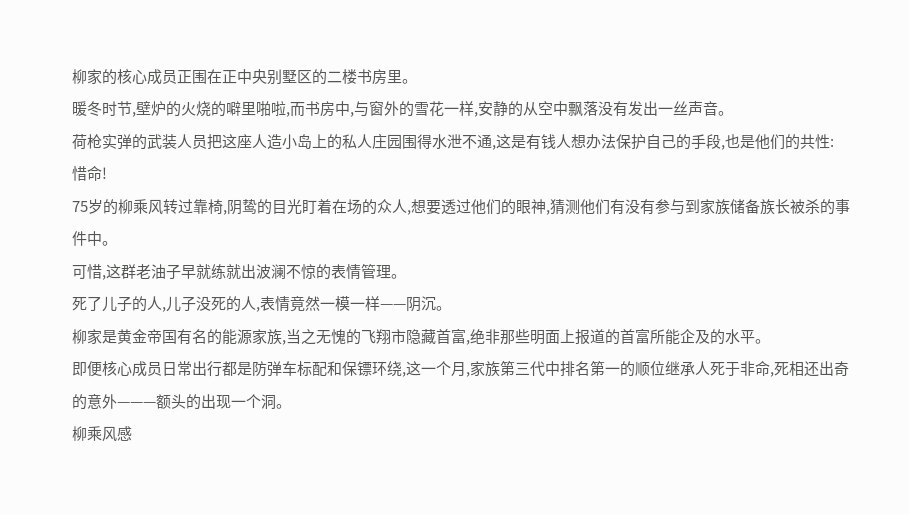柳家的核心成员正围在正中央别墅区的二楼书房里。
暖冬时节,壁炉的火烧的噼里啪啦,而书房中,与窗外的雪花一样,安静的从空中飘落没有发出一丝声音。
荷枪实弹的武装人员把这座人造小岛上的私人庄园围得水泄不通,这是有钱人想办法保护自己的手段,也是他们的共性:
惜命!
75岁的柳乘风转过靠椅,阴鸷的目光盯着在场的众人,想要透过他们的眼神,猜测他们有没有参与到家族储备族长被杀的事件中。
可惜,这群老油子早就练就出波澜不惊的表情管理。
死了儿子的人,儿子没死的人,表情竟然一模一样——阴沉。
柳家是黄金帝国有名的能源家族,当之无愧的飞翔市隐藏首富,绝非那些明面上报道的首富所能企及的水平。
即便核心成员日常出行都是防弹车标配和保镖环绕,这一个月,家族第三代中排名第一的顺位继承人死于非命,死相还出奇的意外———额头的出现一个洞。
柳乘风感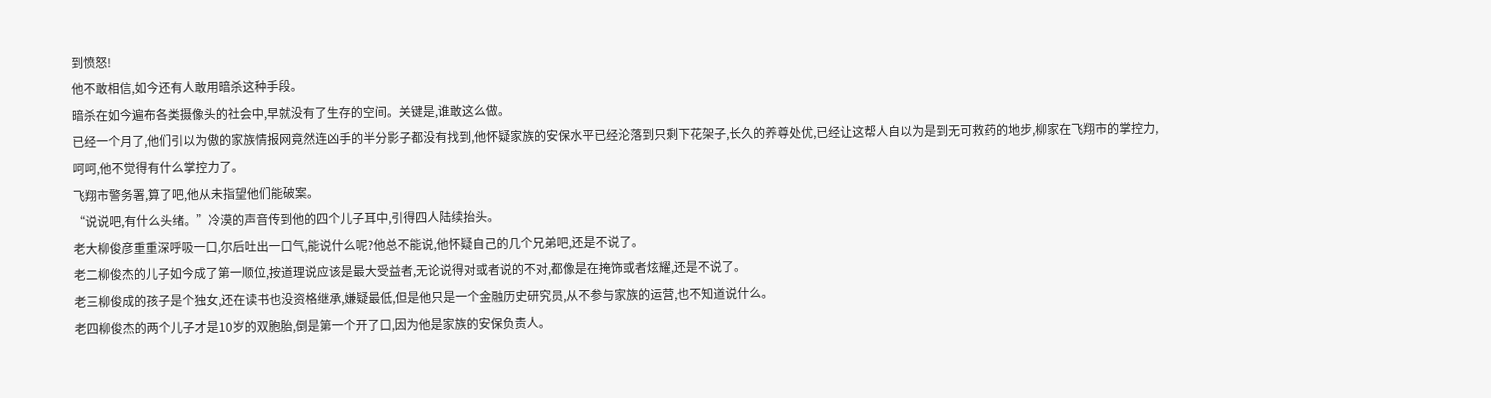到愤怒!
他不敢相信,如今还有人敢用暗杀这种手段。
暗杀在如今遍布各类摄像头的社会中,早就没有了生存的空间。关键是,谁敢这么做。
已经一个月了,他们引以为傲的家族情报网竟然连凶手的半分影子都没有找到,他怀疑家族的安保水平已经沦落到只剩下花架子,长久的养尊处优,已经让这帮人自以为是到无可救药的地步,柳家在飞翔市的掌控力,呵呵,他不觉得有什么掌控力了。
飞翔市警务署,算了吧,他从未指望他们能破案。
“说说吧,有什么头绪。”冷漠的声音传到他的四个儿子耳中,引得四人陆续抬头。
老大柳俊彦重重深呼吸一口,尔后吐出一口气,能说什么呢?他总不能说,他怀疑自己的几个兄弟吧,还是不说了。
老二柳俊杰的儿子如今成了第一顺位,按道理说应该是最大受益者,无论说得对或者说的不对,都像是在掩饰或者炫耀,还是不说了。
老三柳俊成的孩子是个独女,还在读书也没资格继承,嫌疑最低,但是他只是一个金融历史研究员,从不参与家族的运营,也不知道说什么。
老四柳俊杰的两个儿子才是10岁的双胞胎,倒是第一个开了口,因为他是家族的安保负责人。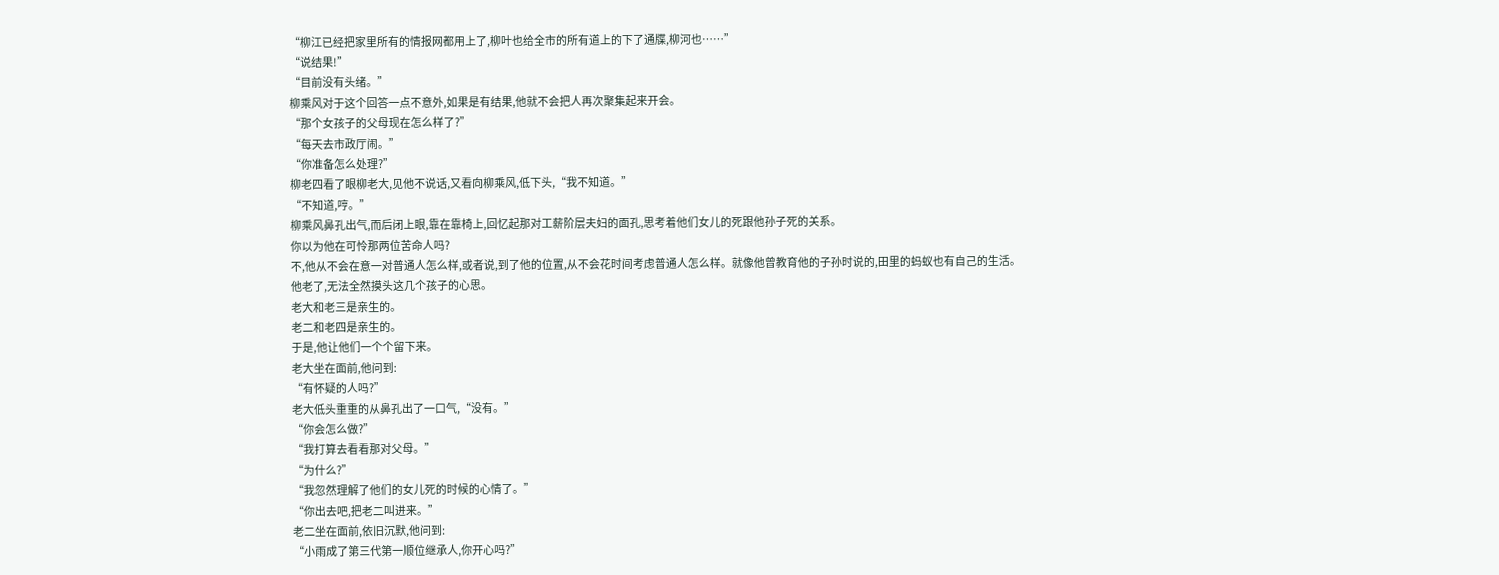“柳江已经把家里所有的情报网都用上了,柳叶也给全市的所有道上的下了通牒,柳河也……”
“说结果!”
“目前没有头绪。”
柳乘风对于这个回答一点不意外,如果是有结果,他就不会把人再次聚集起来开会。
“那个女孩子的父母现在怎么样了?”
“每天去市政厅闹。”
“你准备怎么处理?”
柳老四看了眼柳老大,见他不说话,又看向柳乘风,低下头,“我不知道。”
“不知道,哼。”
柳乘风鼻孔出气,而后闭上眼,靠在靠椅上,回忆起那对工薪阶层夫妇的面孔,思考着他们女儿的死跟他孙子死的关系。
你以为他在可怜那两位苦命人吗?
不,他从不会在意一对普通人怎么样,或者说,到了他的位置,从不会花时间考虑普通人怎么样。就像他曾教育他的子孙时说的,田里的蚂蚁也有自己的生活。
他老了,无法全然摸头这几个孩子的心思。
老大和老三是亲生的。
老二和老四是亲生的。
于是,他让他们一个个留下来。
老大坐在面前,他问到:
“有怀疑的人吗?”
老大低头重重的从鼻孔出了一口气,“没有。”
“你会怎么做?”
“我打算去看看那对父母。”
“为什么?”
“我忽然理解了他们的女儿死的时候的心情了。”
“你出去吧,把老二叫进来。”
老二坐在面前,依旧沉默,他问到:
“小雨成了第三代第一顺位继承人,你开心吗?”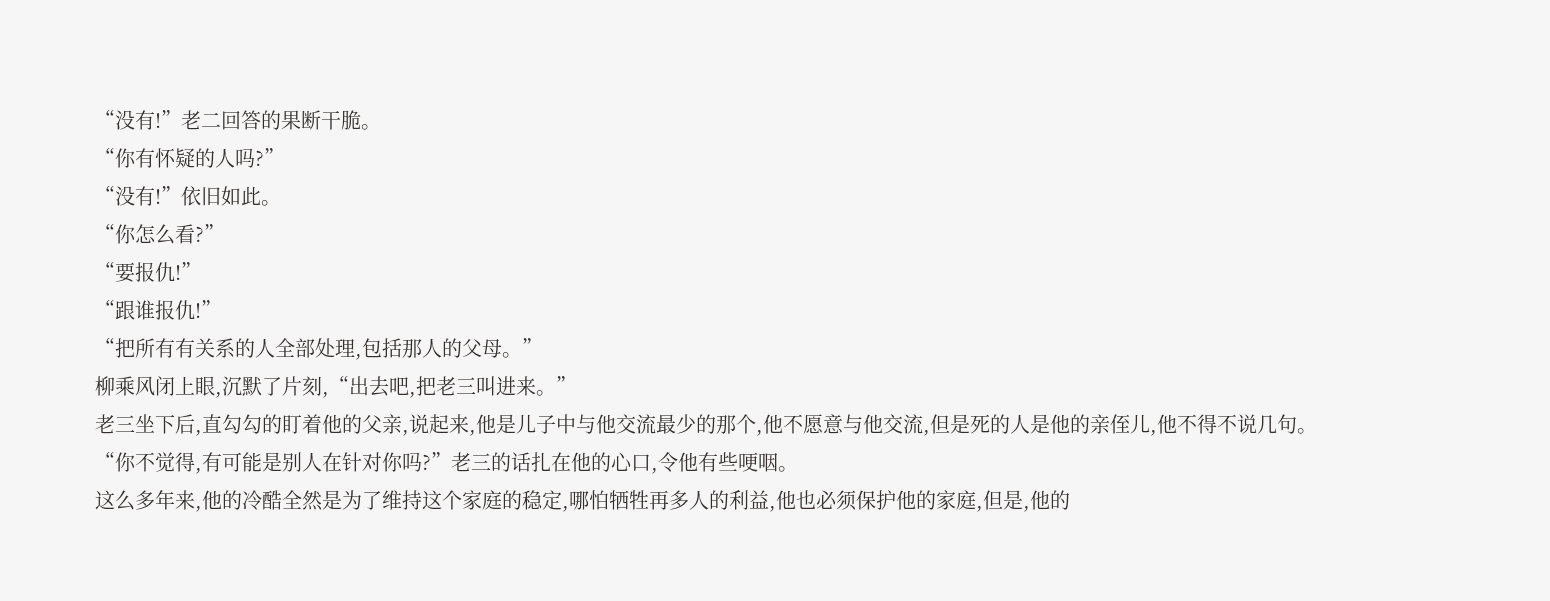“没有!”老二回答的果断干脆。
“你有怀疑的人吗?”
“没有!”依旧如此。
“你怎么看?”
“要报仇!”
“跟谁报仇!”
“把所有有关系的人全部处理,包括那人的父母。”
柳乘风闭上眼,沉默了片刻,“出去吧,把老三叫进来。”
老三坐下后,直勾勾的盯着他的父亲,说起来,他是儿子中与他交流最少的那个,他不愿意与他交流,但是死的人是他的亲侄儿,他不得不说几句。
“你不觉得,有可能是别人在针对你吗?”老三的话扎在他的心口,令他有些哽咽。
这么多年来,他的冷酷全然是为了维持这个家庭的稳定,哪怕牺牲再多人的利益,他也必须保护他的家庭,但是,他的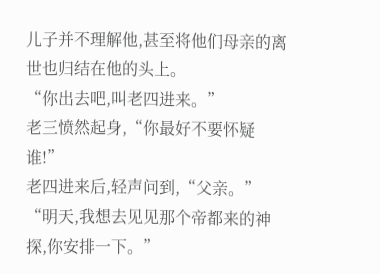儿子并不理解他,甚至将他们母亲的离世也归结在他的头上。
“你出去吧,叫老四进来。”
老三愤然起身,“你最好不要怀疑谁!”
老四进来后,轻声问到,“父亲。”
“明天,我想去见见那个帝都来的神探,你安排一下。”